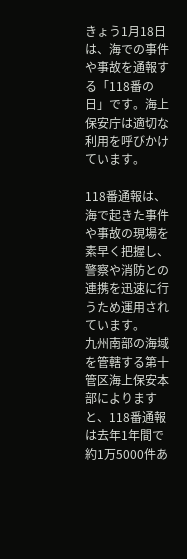きょう1月18日は、海での事件や事故を通報する「118番の日」です。海上保安庁は適切な利用を呼びかけています。

118番通報は、海で起きた事件や事故の現場を素早く把握し、警察や消防との連携を迅速に行うため運用されています。
九州南部の海域を管轄する第十管区海上保安本部によりますと、118番通報は去年1年間で約1万5000件あ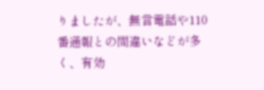りましたが、無言電話や110番通報との間違いなどが多く、有効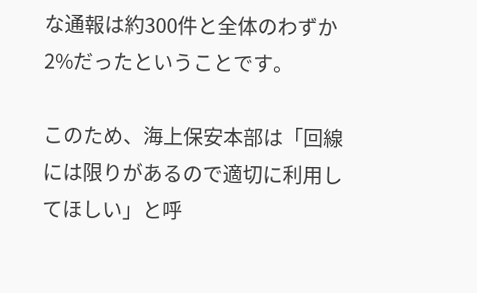な通報は約300件と全体のわずか2%だったということです。

このため、海上保安本部は「回線には限りがあるので適切に利用してほしい」と呼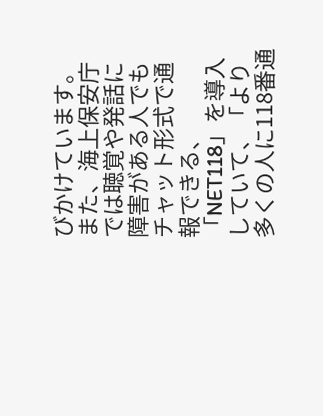びかけています。
また、海上保安庁では聴覚や発話に障害がある人でもチャット形式で通報できる、「NET118」を導入していて、「より多くの人に118番通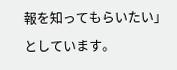報を知ってもらいたい」としています。